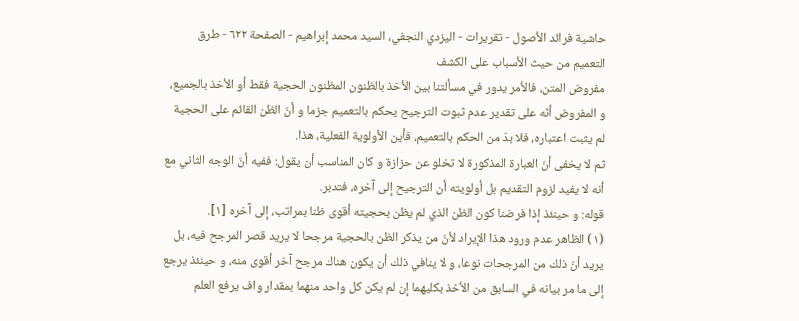حاشية فرائد الأصول - تقريرات - اليزدي النجفي، السيد محمد إبراهيم - الصفحة ٦٢٢ - طرق التعميم من حيث الأسباب على الكشف
مفروض المتن، فالأمر يدور في مسألتنا بين الأخذ بالظنون المظنون الحجية فقط أو الأخذ بالجميع، و المفروض أنّه على تقدير عدم ثبوت الترجيح يحكم بالتعميم جزما و أنّ الظن القائم على الحجية لم يثبت اعتباره، فلا بدّ من الحكم بالتعميم، فأين الأولوية الفعلية، هذا.
ثم لا يخفى أنّ العبارة المذكورة لا تخلو عن حزازة و كان المناسب أن يقول: ففيه أنّ الوجه الثاني مع أنه لا يفيد لزوم التقديم بل أولويته أن الترجيح إلى آخره، فتدبر.
قوله: و حينئذ إذا فرضنا كون الظن الذي لم يظن بحجيته أقوى ظنا بمراتب، إلى آخره [١].
(١) الظاهر عدم ورود هذا الإيراد لأنّ من يذكر الظن بالحجية مرجحا لا يريد قصر المرجح فيه، بل يريد أنّ ذلك من المرجحات نوعا، و لا ينافي ذلك أن يكون هناك مرجح آخر أقوى منه، و حينئذ يرجع إلى ما مر بيانه في السابق من الأخذ بكليهما إن لم يكن كل واحد منهما بمقدار واف يرفع العلم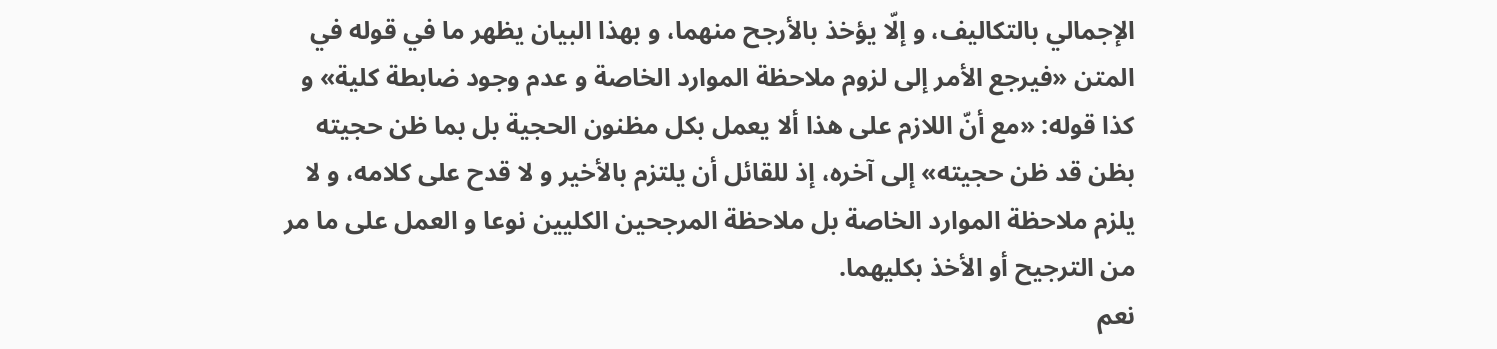الإجمالي بالتكاليف، و إلّا يؤخذ بالأرجح منهما، و بهذا البيان يظهر ما في قوله في المتن «فيرجع الأمر إلى لزوم ملاحظة الموارد الخاصة و عدم وجود ضابطة كلية» و كذا قوله: «مع أنّ اللازم على هذا ألا يعمل بكل مظنون الحجية بل بما ظن حجيته بظن قد ظن حجيته» إلى آخره، إذ للقائل أن يلتزم بالأخير و لا قدح على كلامه، و لا يلزم ملاحظة الموارد الخاصة بل ملاحظة المرجحين الكليين نوعا و العمل على ما مر من الترجيح أو الأخذ بكليهما.
نعم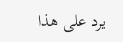يرد على هذا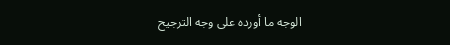الوجه ما أورده على وجه الترجيح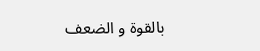بالقوة و الضعف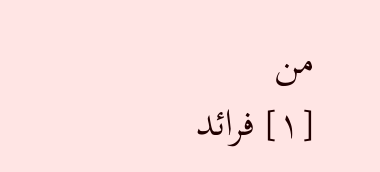من
[١] فرائد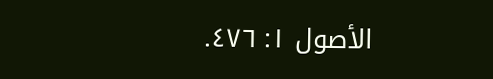الأصول ١: ٤٧٦.